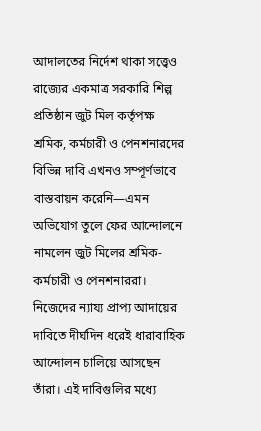আদালতের নির্দেশ থাকা সত্ত্বেও রাজ্যের একমাত্র সরকারি শিল্প প্রতিষ্ঠান জুট মিল কর্তৃপক্ষ শ্রমিক, কর্মচারী ও পেনশনারদের বিভিন্ন দাবি এখনও সম্পূর্ণভাবে বাস্তবায়ন করেনি—এমন অভিযোগ তুলে ফের আন্দোলনে নামলেন জুট মিলের শ্রমিক-কর্মচারী ও পেনশনাররা। নিজেদের ন্যায্য প্রাপ্য আদায়ের দাবিতে দীর্ঘদিন ধরেই ধারাবাহিক আন্দোলন চালিয়ে আসছেন তাঁরা। এই দাবিগুলির মধ্যে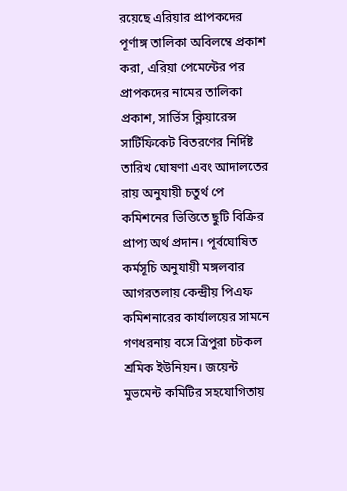রয়েছে এরিয়ার প্রাপকদের পূর্ণাঙ্গ তালিকা অবিলম্বে প্রকাশ করা, এরিয়া পেমেন্টের পর প্রাপকদের নামের তালিকা প্রকাশ, সার্ভিস ক্লিয়ারেন্স সার্টিফিকেট বিতরণের নির্দিষ্ট তারিখ ঘোষণা এবং আদালতের রায় অনুযায়ী চতুর্থ পে কমিশনের ভিত্তিতে ছুটি বিক্রির প্রাপ্য অর্থ প্রদান। পূর্বঘোষিত কর্মসূচি অনুযায়ী মঙ্গলবার আগরতলায় কেন্দ্রীয় পিএফ কমিশনারের কার্যালয়ের সামনে গণধরনায় বসে ত্রিপুরা চটকল শ্রমিক ইউনিয়ন। জয়েন্ট মুভমেন্ট কমিটির সহযোগিতায়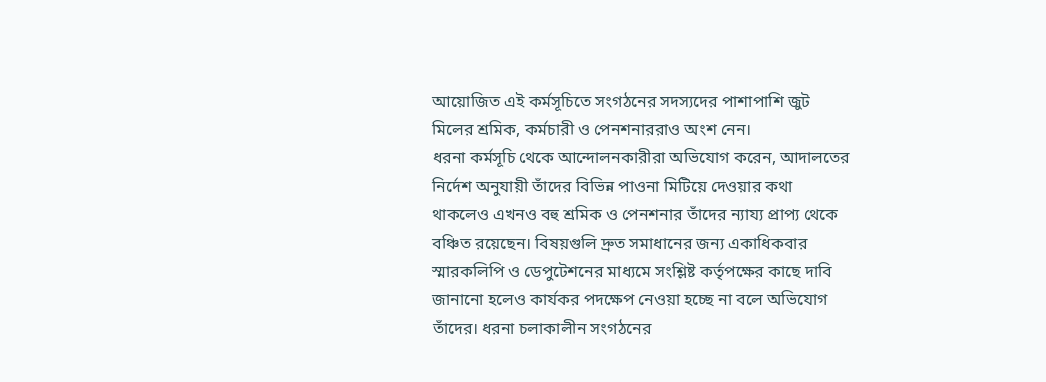আয়োজিত এই কর্মসূচিতে সংগঠনের সদস্যদের পাশাপাশি জুট মিলের শ্রমিক, কর্মচারী ও পেনশনাররাও অংশ নেন।
ধরনা কর্মসূচি থেকে আন্দোলনকারীরা অভিযোগ করেন, আদালতের নির্দেশ অনুযায়ী তাঁদের বিভিন্ন পাওনা মিটিয়ে দেওয়ার কথা থাকলেও এখনও বহু শ্রমিক ও পেনশনার তাঁদের ন্যায্য প্রাপ্য থেকে বঞ্চিত রয়েছেন। বিষয়গুলি দ্রুত সমাধানের জন্য একাধিকবার স্মারকলিপি ও ডেপুটেশনের মাধ্যমে সংশ্লিষ্ট কর্তৃপক্ষের কাছে দাবি জানানো হলেও কার্যকর পদক্ষেপ নেওয়া হচ্ছে না বলে অভিযোগ তাঁদের। ধরনা চলাকালীন সংগঠনের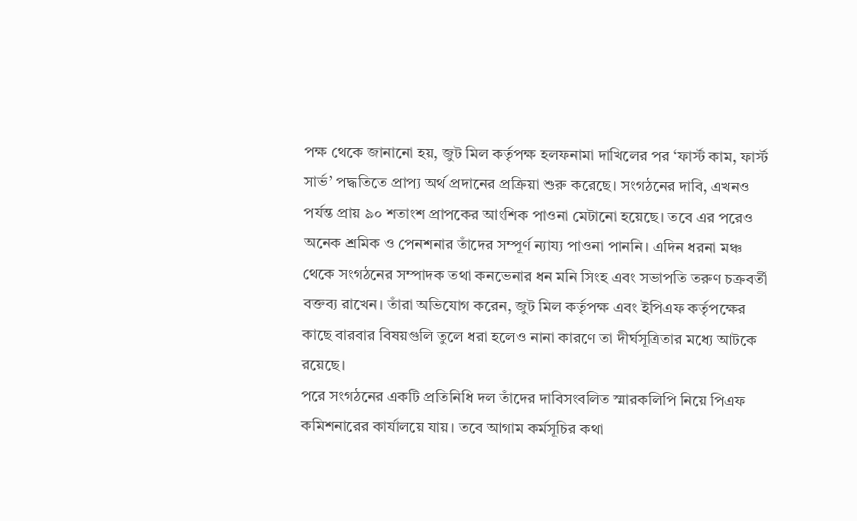পক্ষ থেকে জানানো হয়, জুট মিল কর্তৃপক্ষ হলফনামা দাখিলের পর ‘ফার্স্ট কাম, ফার্স্ট সার্ভ’ পদ্ধতিতে প্রাপ্য অর্থ প্রদানের প্রক্রিয়া শুরু করেছে। সংগঠনের দাবি, এখনও পর্যন্ত প্রায় ৯০ শতাংশ প্রাপকের আংশিক পাওনা মেটানো হয়েছে। তবে এর পরেও অনেক শ্রমিক ও পেনশনার তাঁদের সম্পূর্ণ ন্যায্য পাওনা পাননি। এদিন ধরনা মঞ্চ থেকে সংগঠনের সম্পাদক তথা কনভেনার ধন মনি সিংহ এবং সভাপতি তরুণ চক্রবর্তী বক্তব্য রাখেন। তাঁরা অভিযোগ করেন, জুট মিল কর্তৃপক্ষ এবং ইপিএফ কর্তৃপক্ষের কাছে বারবার বিষয়গুলি তুলে ধরা হলেও নানা কারণে তা দীর্ঘসূত্রিতার মধ্যে আটকে রয়েছে।
পরে সংগঠনের একটি প্রতিনিধি দল তাঁদের দাবিসংবলিত স্মারকলিপি নিয়ে পিএফ কমিশনারের কার্যালয়ে যায়। তবে আগাম কর্মসূচির কথা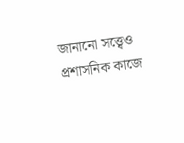জানানো সত্ত্বেও প্রশাসনিক কাজে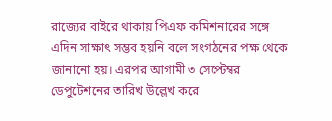রাজ্যের বাইরে থাকায় পিএফ কমিশনারের সঙ্গে এদিন সাক্ষাৎ সম্ভব হয়নি বলে সংগঠনের পক্ষ থেকে জানানো হয়। এরপর আগামী ৩ সেপ্টেম্বর ডেপুটেশনের তারিখ উল্লেখ করে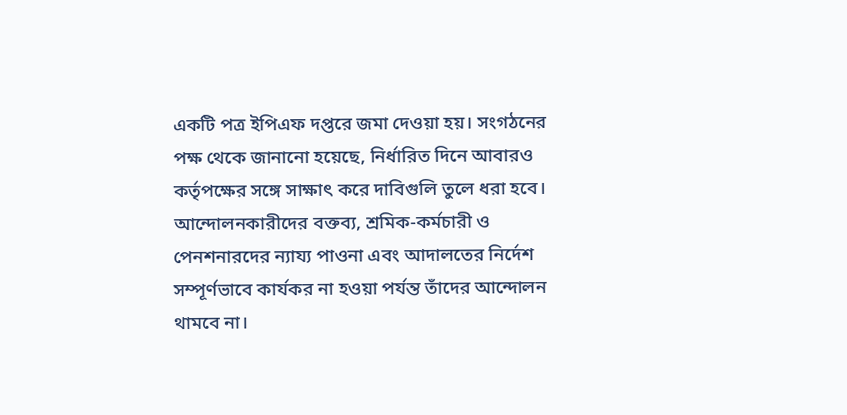একটি পত্র ইপিএফ দপ্তরে জমা দেওয়া হয়। সংগঠনের পক্ষ থেকে জানানো হয়েছে, নির্ধারিত দিনে আবারও কর্তৃপক্ষের সঙ্গে সাক্ষাৎ করে দাবিগুলি তুলে ধরা হবে। আন্দোলনকারীদের বক্তব্য, শ্রমিক-কর্মচারী ও পেনশনারদের ন্যায্য পাওনা এবং আদালতের নির্দেশ সম্পূর্ণভাবে কার্যকর না হওয়া পর্যন্ত তাঁদের আন্দোলন থামবে না।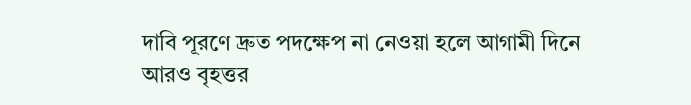দাবি পূরণে দ্রুত পদক্ষেপ না নেওয়া হলে আগামী দিনে আরও বৃহত্তর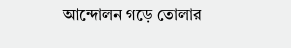আন্দোলন গড়ে তোলার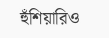হুঁশিয়ারিও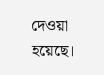দেওয়া হয়েছে।